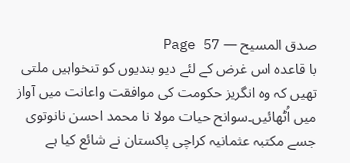صدق المسیح — Page 57
با قاعدہ اس غرض کے لئے دیو بندیوں کو تنخواہیں ملتی تھیں کہ وہ انگریز حکومت کی موافقت واعانت میں آواز میں اُٹھائیں۔سوانح حیات مولا نا محمد احسن نانوتوی جسے مکتبہ عثمانیہ کراچی پاکستان نے شائع کیا ہے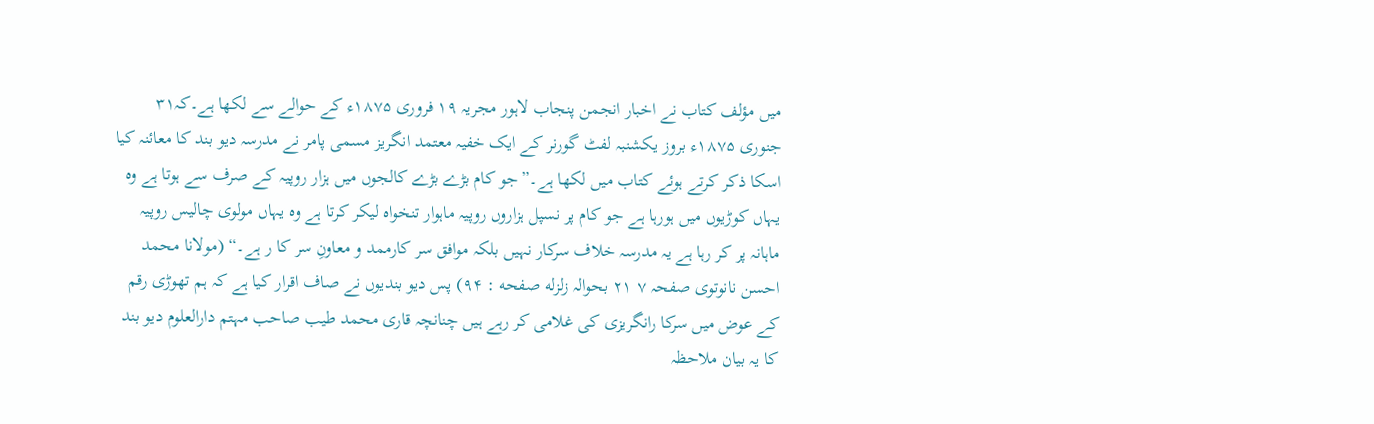میں مؤلف کتاب نے اخبار انجمن پنجاب لاہور مجریہ ۱۹ فروری ۱۸۷۵ء کے حوالے سے لکھا ہے۔کہ۳۱ جنوری ۱۸۷۵ء بروز یکشنبہ لفٹ گورنر کے ایک خفیہ معتمد انگریز مسمی پامر نے مدرسہ دیو بند کا معائنہ کیا اسکا ذکر کرتے ہوئے کتاب میں لکھا ہے۔”جو کام بڑے بڑے کالجوں میں ہزار روپیہ کے صرف سے ہوتا ہے وہ یہاں کوڑیوں میں ہورہا ہے جو کام پر نسپل ہزاروں روپیہ ماہوار تنخواہ لیکر کرتا ہے وہ یہاں مولوی چالیس روپیہ ماہانہ پر کر رہا ہے یہ مدرسہ خلاف سرکار نہیں بلکہ موافق سر کارممد و معاونِ سر کا ر ہے۔“ (مولانا محمد احسن نانوتوی صفحہ ۷ ۲۱ بحوالہ زلزله صفحه : ۹۴) پس دیو بندیوں نے صاف اقرار کیا ہے کہ ہم تھوڑی رقم کے عوض میں سرکا رانگریزی کی غلامی کر رہے ہیں چنانچہ قاری محمد طیب صاحب مہتم دارالعلوم دیو بند کا یہ بیان ملاحظہ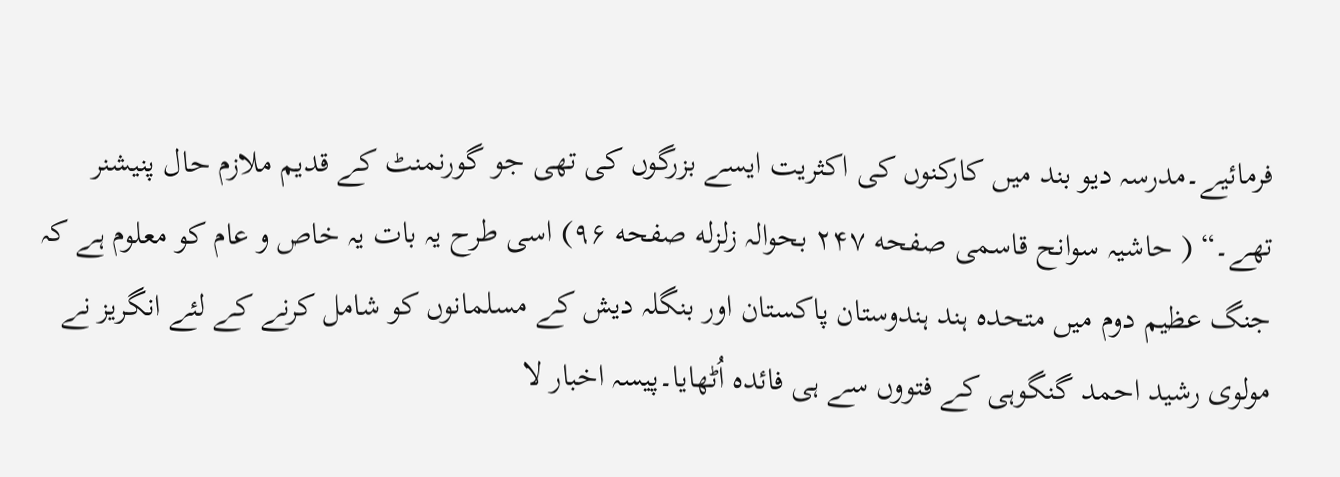فرمائیے۔مدرسہ دیو بند میں کارکنوں کی اکثریت ایسے بزرگوں کی تھی جو گورنمنٹ کے قدیم ملازم حال پنیشنر تھے۔“ ( حاشیہ سوانح قاسمی صفحه ۲۴۷ بحوالہ زلزله صفحه ۹۶) اسی طرح یہ بات یہ خاص و عام کو معلوم ہے کہ جنگ عظیم دوم میں متحدہ ہند ہندوستان پاکستان اور بنگلہ دیش کے مسلمانوں کو شامل کرنے کے لئے انگریز نے مولوی رشید احمد گنگوہی کے فتووں سے ہی فائدہ اُٹھایا۔پیسہ اخبار لا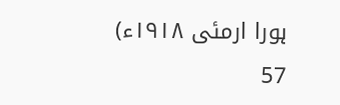ہورا ارمئی ۱۹۱۸ء) 57